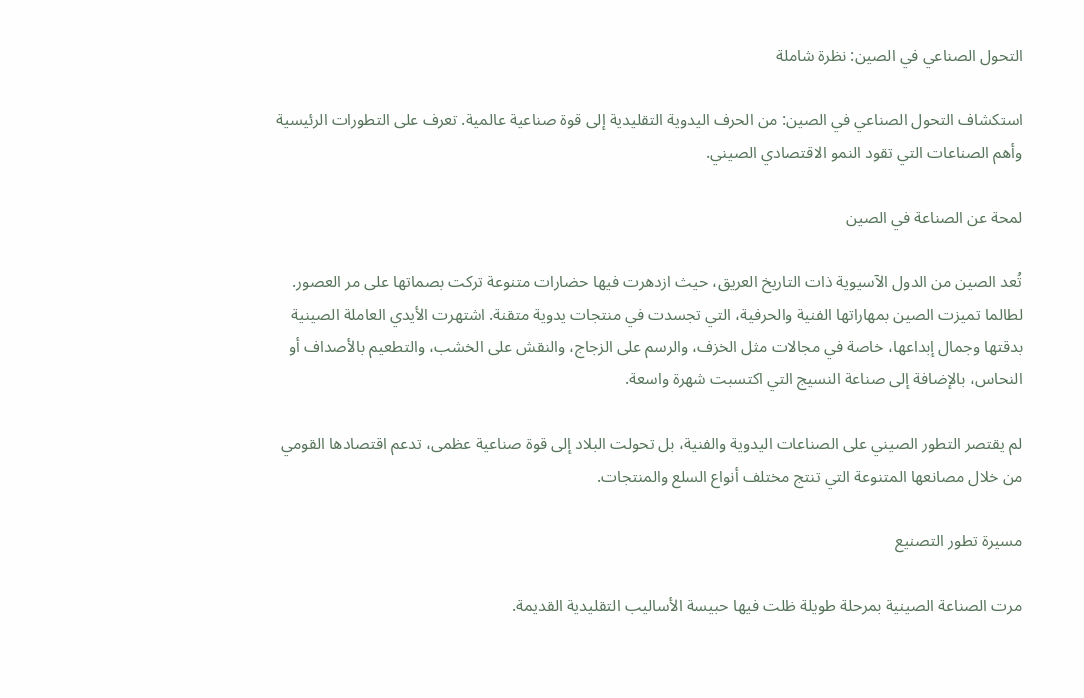التحول الصناعي في الصين: نظرة شاملة

استكشاف التحول الصناعي في الصين: من الحرف اليدوية التقليدية إلى قوة صناعية عالمية. تعرف على التطورات الرئيسية وأهم الصناعات التي تقود النمو الاقتصادي الصيني.

لمحة عن الصناعة في الصين

تُعد الصين من الدول الآسيوية ذات التاريخ العريق، حيث ازدهرت فيها حضارات متنوعة تركت بصماتها على مر العصور. لطالما تميزت الصين بمهاراتها الفنية والحرفية، التي تجسدت في منتجات يدوية متقنة. اشتهرت الأيدي العاملة الصينية بدقتها وجمال إبداعها، خاصة في مجالات مثل الخزف، والرسم على الزجاج، والنقش على الخشب، والتطعيم بالأصداف أو النحاس، بالإضافة إلى صناعة النسيج التي اكتسبت شهرة واسعة.

لم يقتصر التطور الصيني على الصناعات اليدوية والفنية، بل تحولت البلاد إلى قوة صناعية عظمى، تدعم اقتصادها القومي من خلال مصانعها المتنوعة التي تنتج مختلف أنواع السلع والمنتجات.

مسيرة تطور التصنيع

مرت الصناعة الصينية بمرحلة طويلة ظلت فيها حبيسة الأساليب التقليدية القديمة.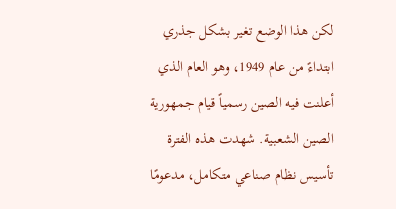لكن هذا الوضع تغير بشكل جذري ابتداءً من عام 1949، وهو العام الذي أعلنت فيه الصين رسمياً قيام جمهورية الصين الشعبية. شهدت هذه الفترة تأسيس نظام صناعي متكامل، مدعومًا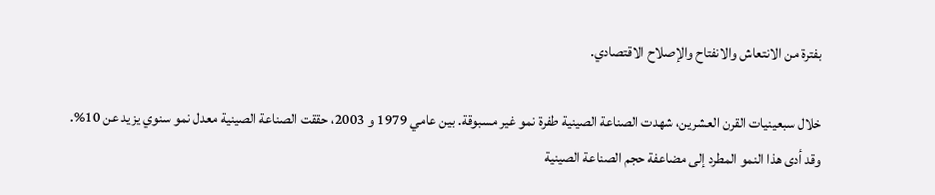بفترة من الانتعاش والانفتاح والإصلاح الاقتصادي.

خلال سبعينيات القرن العشرين، شهدت الصناعة الصينية طفرة نمو غير مسبوقة. بين عامي 1979 و 2003، حققت الصناعة الصينية معدل نمو سنوي يزيد عن 10%. وقد أدى هذا النمو المطرد إلى مضاعفة حجم الصناعة الصينية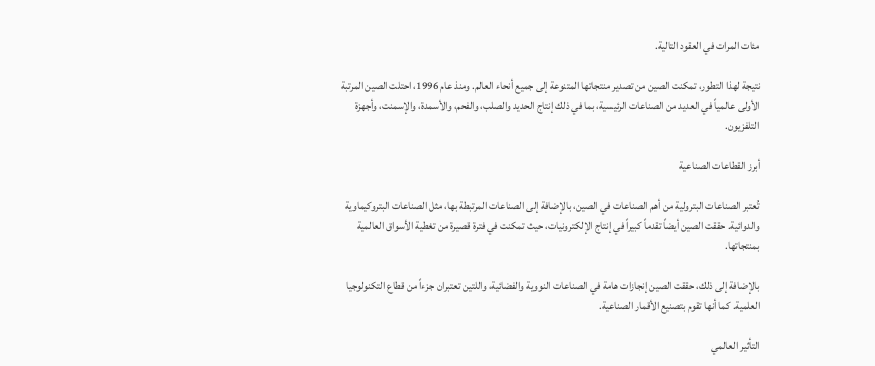مئات المرات في العقود التالية.

نتيجة لهذا التطور، تمكنت الصين من تصدير منتجاتها المتنوعة إلى جميع أنحاء العالم. ومنذ عام 1996، احتلت الصين المرتبة الأولى عالمياً في العديد من الصناعات الرئيسية، بما في ذلك إنتاج الحديد والصلب، والفحم، والأسمدة، والإسمنت، وأجهزة التلفزيون.

أبرز القطاعات الصناعية

تُعتبر الصناعات البترولية من أهم الصناعات في الصين، بالإضافة إلى الصناعات المرتبطة بها، مثل الصناعات البتروكيماوية والدوائية. حققت الصين أيضاً تقدماً كبيراً في إنتاج الإلكترونيات، حيث تمكنت في فترة قصيرة من تغطية الأسواق العالمية بمنتجاتها.

بالإضافة إلى ذلك، حققت الصين إنجازات هامة في الصناعات النووية والفضائية، واللتين تعتبران جزءاً من قطاع التكنولوجيا العلمية. كما أنها تقوم بتصنيع الأقمار الصناعية.

التأثير العالمي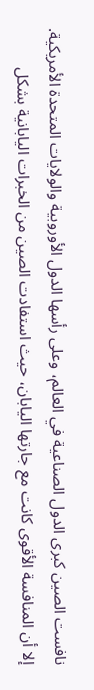نافست الصين كبرى الدول الصناعية في العالم، وعلى رأسها الدول الأوروبية والولايات المتحدة الأمريكية. إلا أن المنافسة الأقوى كانت مع جارتها اليابان، حيث استفادت الصين من الخبرات اليابانية بشكل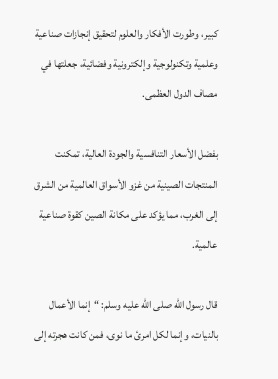كبير، وطورت الأفكار والعلوم لتحقيق إنجازات صناعية وعلمية وتكنولوجية وإلكترونية وفضائية، جعلتها في مصاف الدول العظمى.

بفضل الأسعار التنافسية والجودة العالية، تمكنت المنتجات الصينية من غزو الأسواق العالمية من الشرق إلى الغرب، مما يؤكد على مكانة الصين كقوة صناعية عالمية.

قال رسول الله صلى الله عليه وسلم: “إنما الأعمال بالنيات، وإنما لكل امرئ ما نوى، فمن كانت هجرته إلى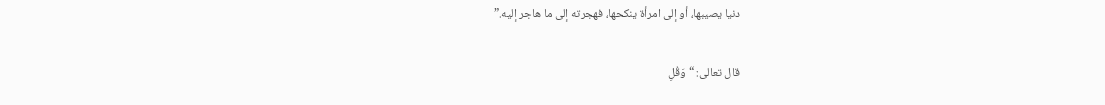دنيا يصيبها، أو إلى امرأة ينكحها، فهجرته إلى ما هاجر إليه.”

قال تعالى: “وَقُلِ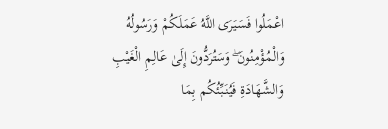اعْمَلُوا فَسَيَرَى اللَّهُ عَمَلَكُمْ وَرَسُولُهُ وَالْمُؤْمِنُونَ ۖ وَسَتُرَدُّونَ إِلَىٰ عَالِمِ الْغَيْبِ وَالشَّهَادَةِ فَيُنَبِّئُكُم بِمَا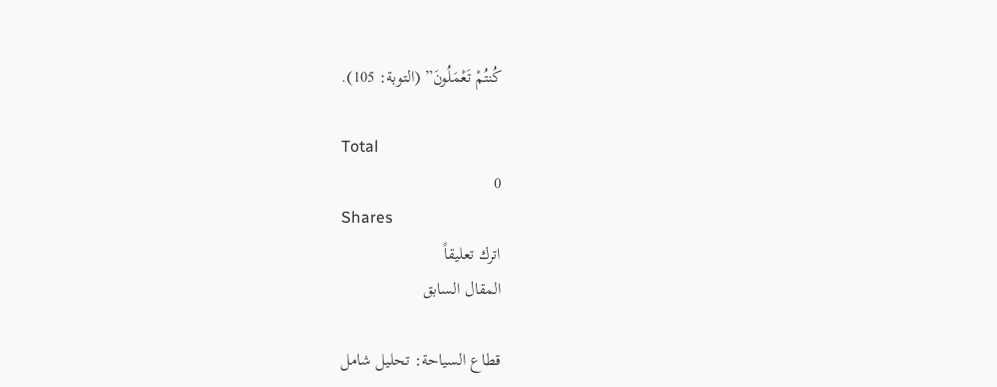كُنتُمْ تَعْمَلُونَ” (التوبة: 105).

Total
0
Shares
اترك تعليقاً
المقال السابق

قطاع السياحة: تحليل شامل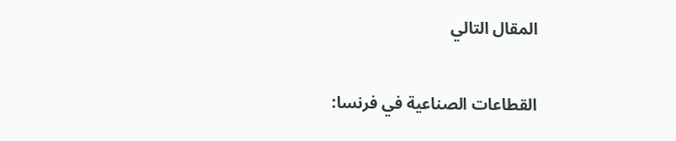المقال التالي

القطاعات الصناعية في فرنسا: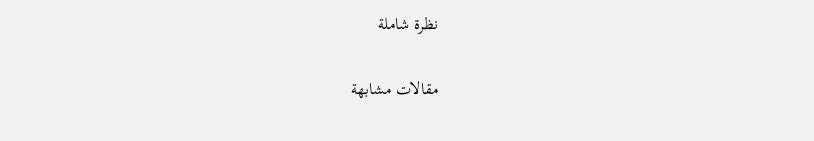نظرة شاملة

مقالات مشابهة